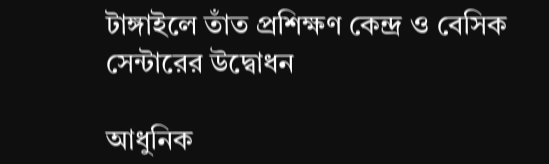টাঙ্গাইলে তাঁত প্রশিক্ষণ কেন্দ্র ও বেসিক সেন্টারের উদ্বোধন

আধুনিক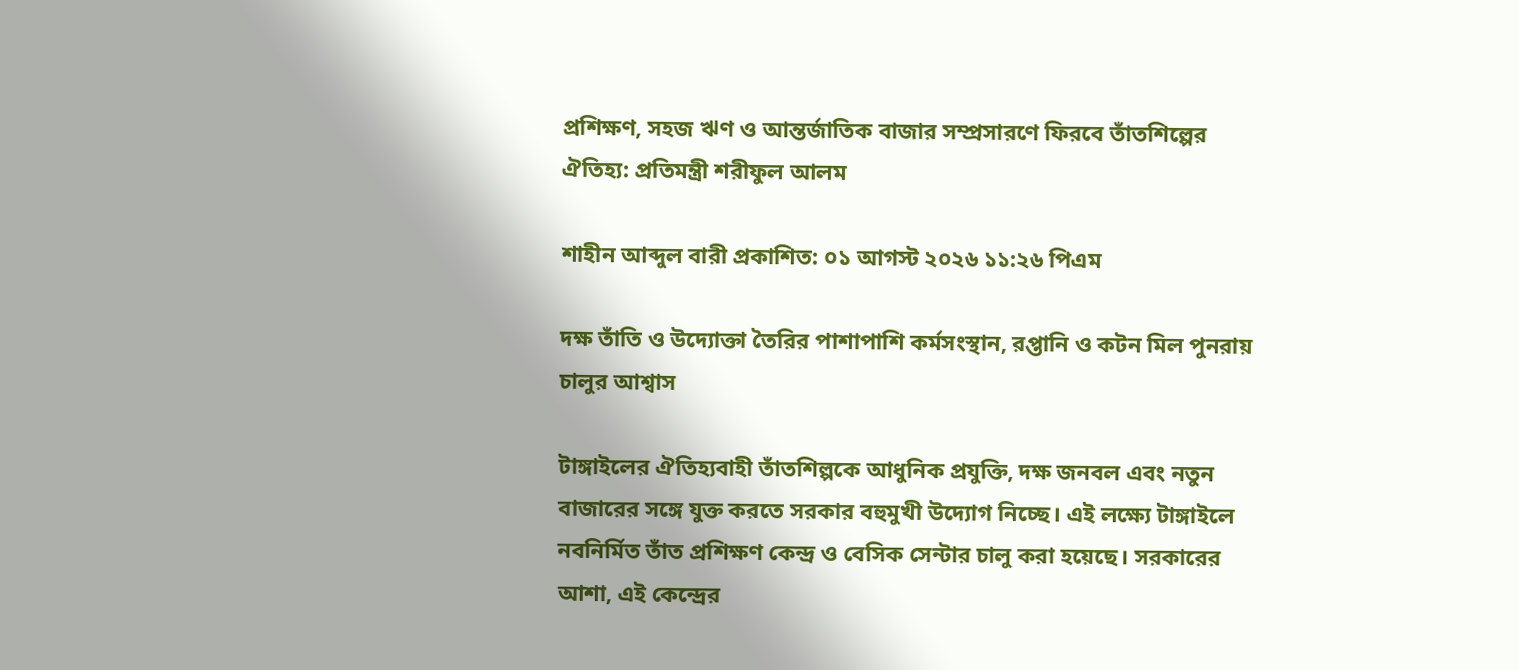প্রশিক্ষণ, সহজ ঋণ ও আন্তর্জাতিক বাজার সম্প্রসারণে ফিরবে তাঁতশিল্পের ঐতিহ্য: প্রতিমন্ত্রী শরীফুল আলম

শাহীন আব্দুল বারী প্রকাশিত: ০১ আগস্ট ২০২৬ ১১:২৬ পিএম

দক্ষ তাঁতি ও উদ্যোক্তা তৈরির পাশাপাশি কর্মসংস্থান, রপ্তানি ও কটন মিল পুনরায় চালুর আশ্বাস

টাঙ্গাইলের ঐতিহ্যবাহী তাঁতশিল্পকে আধুনিক প্রযুক্তি, দক্ষ জনবল এবং নতুন বাজারের সঙ্গে যুক্ত করতে সরকার বহুমুখী উদ্যোগ নিচ্ছে। এই লক্ষ্যে টাঙ্গাইলে নবনির্মিত তাঁত প্রশিক্ষণ কেন্দ্র ও বেসিক সেন্টার চালু করা হয়েছে। সরকারের আশা, এই কেন্দ্রের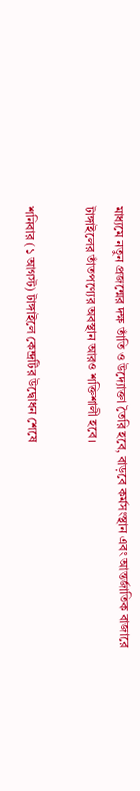মাধ্যমে নতুন প্রজন্মের দক্ষ তাঁতি ও উদ্যোক্তা তৈরি হবে, বাড়বে কর্মসংস্থান এবং আন্তর্জাতিক বাজারে টাঙ্গাইলের তাঁতপণ্যের অবস্থান আরও শক্তিশালী হবে।

শনিবার (১ আগস্ট) টাঙ্গাইলে কেন্দ্রটির উদ্বোধন শেষে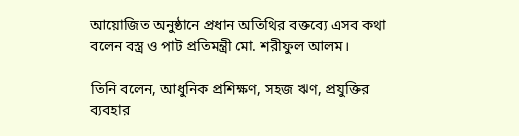আয়োজিত অনুষ্ঠানে প্রধান অতিথির বক্তব্যে এসব কথা বলেন বস্ত্র ও পাট প্রতিমন্ত্রী মো. শরীফুল আলম।

তিনি বলেন, আধুনিক প্রশিক্ষণ, সহজ ঋণ, প্রযুক্তির ব্যবহার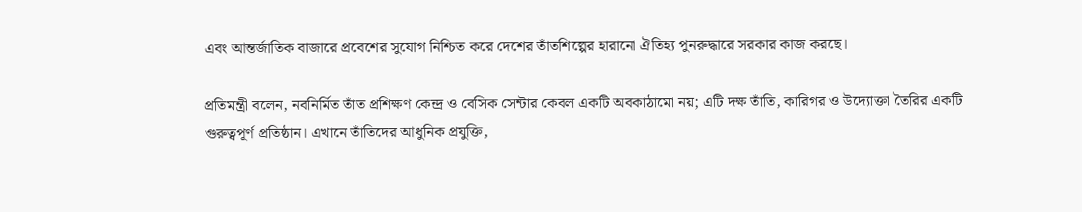এবং আন্তর্জাতিক বাজারে প্রবেশের সুযোগ নিশ্চিত করে দেশের তাঁতশিল্পের হারানো ঐতিহ্য পুনরুদ্ধারে সরকার কাজ করছে।

প্রতিমন্ত্রী বলেন, নবনির্মিত তাঁত প্রশিক্ষণ কেন্দ্র ও বেসিক সেন্টার কেবল একটি অবকাঠামো নয়; এটি দক্ষ তাঁতি, কারিগর ও উদ্যোক্তা তৈরির একটি গুরুত্বপূর্ণ প্রতিষ্ঠান। এখানে তাঁতিদের আধুনিক প্রযুক্তি,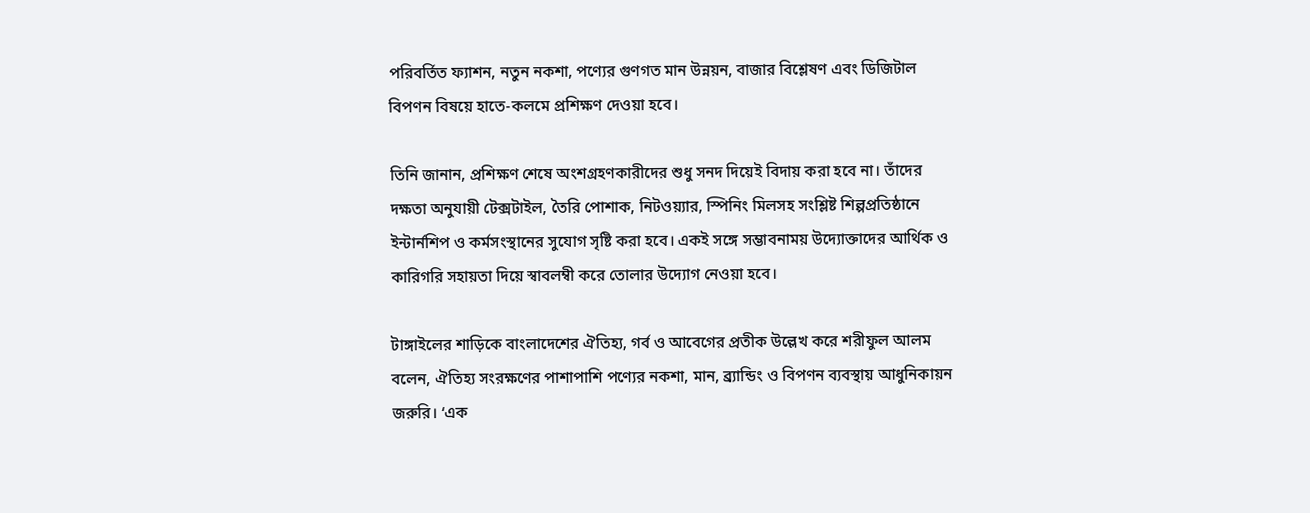পরিবর্তিত ফ্যাশন, নতুন নকশা, পণ্যের গুণগত মান উন্নয়ন, বাজার বিশ্লেষণ এবং ডিজিটাল বিপণন বিষয়ে হাতে-কলমে প্রশিক্ষণ দেওয়া হবে।

তিনি জানান, প্রশিক্ষণ শেষে অংশগ্রহণকারীদের শুধু সনদ দিয়েই বিদায় করা হবে না। তাঁদের দক্ষতা অনুযায়ী টেক্সটাইল, তৈরি পোশাক, নিটওয়্যার, স্পিনিং মিলসহ সংশ্লিষ্ট শিল্পপ্রতিষ্ঠানে ইন্টার্নশিপ ও কর্মসংস্থানের সুযোগ সৃষ্টি করা হবে। একই সঙ্গে সম্ভাবনাময় উদ্যোক্তাদের আর্থিক ও কারিগরি সহায়তা দিয়ে স্বাবলম্বী করে তোলার উদ্যোগ নেওয়া হবে।

টাঙ্গাইলের শাড়িকে বাংলাদেশের ঐতিহ্য, গর্ব ও আবেগের প্রতীক উল্লেখ করে শরীফুল আলম বলেন, ঐতিহ্য সংরক্ষণের পাশাপাশি পণ্যের নকশা, মান, ব্র্যান্ডিং ও বিপণন ব্যবস্থায় আধুনিকায়ন জরুরি। ‘এক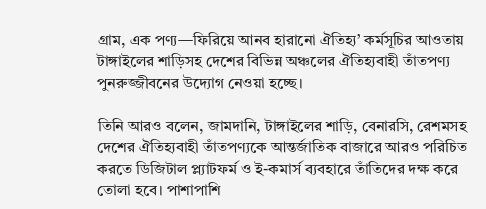গ্রাম, এক পণ্য—ফিরিয়ে আনব হারানো ঐতিহ্য’ কর্মসূচির আওতায় টাঙ্গাইলের শাড়িসহ দেশের বিভিন্ন অঞ্চলের ঐতিহ্যবাহী তাঁতপণ্য পুনরুজ্জীবনের উদ্যোগ নেওয়া হচ্ছে।

তিনি আরও বলেন, জামদানি, টাঙ্গাইলের শাড়ি, বেনারসি, রেশমসহ দেশের ঐতিহ্যবাহী তাঁতপণ্যকে আন্তর্জাতিক বাজারে আরও পরিচিত করতে ডিজিটাল প্ল্যাটফর্ম ও ই-কমার্স ব্যবহারে তাঁতিদের দক্ষ করে তোলা হবে। পাশাপাশি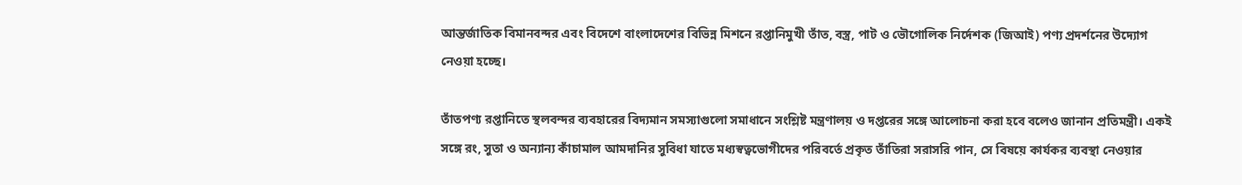আন্তর্জাতিক বিমানবন্দর এবং বিদেশে বাংলাদেশের বিভিন্ন মিশনে রপ্তানিমুখী তাঁত, বস্ত্র, পাট ও ভৌগোলিক নির্দেশক (জিআই) পণ্য প্রদর্শনের উদ্যোগ নেওয়া হচ্ছে।

তাঁতপণ্য রপ্তানিতে স্থলবন্দর ব্যবহারের বিদ্যমান সমস্যাগুলো সমাধানে সংশ্লিষ্ট মন্ত্রণালয় ও দপ্তরের সঙ্গে আলোচনা করা হবে বলেও জানান প্রতিমন্ত্রী। একই সঙ্গে রং, সুতা ও অন্যান্য কাঁচামাল আমদানির সুবিধা যাতে মধ্যস্বত্বভোগীদের পরিবর্তে প্রকৃত তাঁতিরা সরাসরি পান, সে বিষয়ে কার্যকর ব্যবস্থা নেওয়ার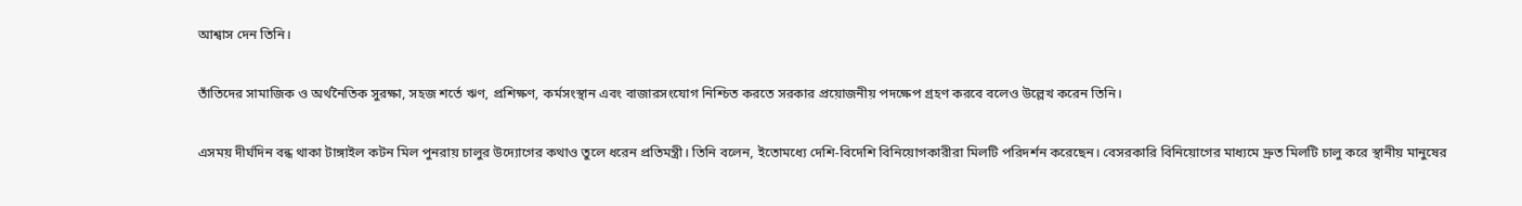আশ্বাস দেন তিনি।

তাঁতিদের সামাজিক ও অর্থনৈতিক সুরক্ষা, সহজ শর্তে ঋণ, প্রশিক্ষণ, কর্মসংস্থান এবং বাজারসংযোগ নিশ্চিত করতে সরকার প্রয়োজনীয় পদক্ষেপ গ্রহণ করবে বলেও উল্লেখ করেন তিনি।

এসময় দীর্ঘদিন বন্ধ থাকা টাঙ্গাইল কটন মিল পুনরায় চালুর উদ্যোগের কথাও তুলে ধরেন প্রতিমন্ত্রী। তিনি বলেন, ইতোমধ্যে দেশি-বিদেশি বিনিয়োগকারীরা মিলটি পরিদর্শন করেছেন। বেসরকারি বিনিয়োগের মাধ্যমে দ্রুত মিলটি চালু করে স্থানীয় মানুষের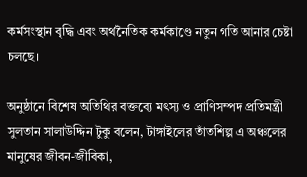কর্মসংস্থান বৃদ্ধি এবং অর্থনৈতিক কর্মকাণ্ডে নতুন গতি আনার চেষ্টা চলছে।

অনুষ্ঠানে বিশেষ অতিথির বক্তব্যে মৎস্য ও প্রাণিসম্পদ প্রতিমন্ত্রী সুলতান সালাউদ্দিন টুকু বলেন, টাঙ্গাইলের তাঁতশিল্প এ অঞ্চলের মানুষের জীবন-জীবিকা,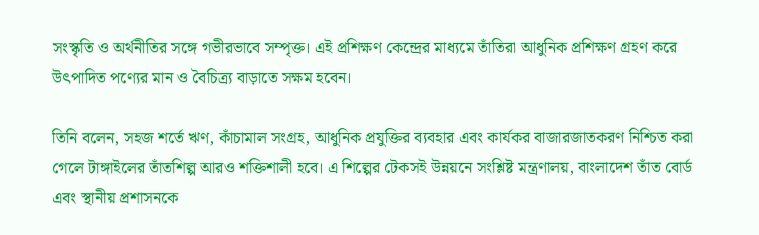সংস্কৃতি ও অর্থনীতির সঙ্গে গভীরভাবে সম্পৃক্ত। এই প্রশিক্ষণ কেন্দ্রের মাধ্যমে তাঁতিরা আধুনিক প্রশিক্ষণ গ্রহণ করে উৎপাদিত পণ্যের মান ও বৈচিত্র্য বাড়াতে সক্ষম হবেন।

তিনি বলেন, সহজ শর্তে ঋণ, কাঁচামাল সংগ্রহ, আধুনিক প্রযুক্তির ব্যবহার এবং কার্যকর বাজারজাতকরণ নিশ্চিত করা গেলে টাঙ্গাইলের তাঁতশিল্প আরও শক্তিশালী হবে। এ শিল্পের টেকসই উন্নয়নে সংশ্লিষ্ট মন্ত্রণালয়, বাংলাদেশ তাঁত বোর্ড এবং স্থানীয় প্রশাসনকে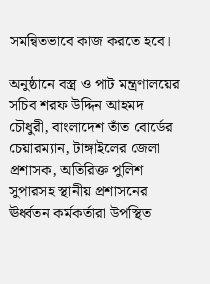সমন্বিতভাবে কাজ করতে হবে।

অনুষ্ঠানে বস্ত্র ও পাট মন্ত্রণালয়ের সচিব শরফ উদ্দিন আহমদ চৌধুরী, বাংলাদেশ তাঁত বোর্ডের চেয়ারম্যান, টাঙ্গাইলের জেলা প্রশাসক, অতিরিক্ত পুলিশ সুপারসহ স্থানীয় প্রশাসনের ঊর্ধ্বতন কর্মকর্তারা উপস্থিত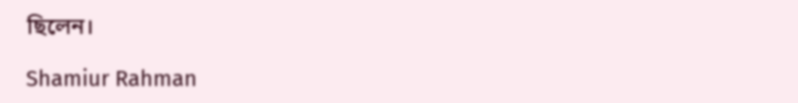ছিলেন।

Shamiur Rahman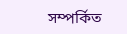সম্পর্কিত